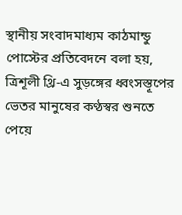স্থানীয় সংবাদমাধ্যম কাঠমান্ডু পোস্টের প্রতিবেদনে বলা হয়, ত্রিশূলী থ্রি-এ সুড়ঙ্গের ধ্বংসস্তূপের ভেতর মানুষের কণ্ঠস্বর শুনতে পেয়ে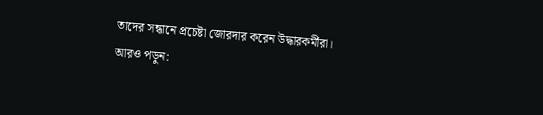তাদের সন্ধানে প্রচেষ্টা জোরদার করেন উদ্ধারকর্মীরা।
আরও পড়ুন: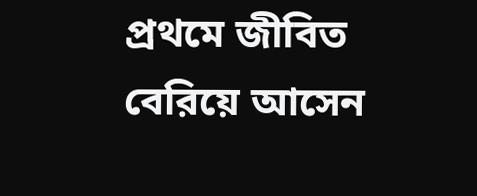প্রথমে জীবিত বেরিয়ে আসেন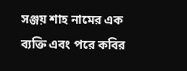সঞ্জয় শাহ নামের এক ব্যক্তি এবং পরে কবির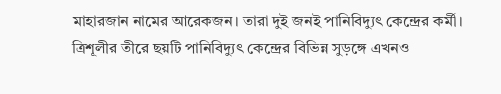মাহারজান নামের আরেকজন। তারা দুই জনই পানিবিদ্যুৎ কেন্দ্রের কর্মী। ত্রিশূলীর তীরে ছয়টি পানিবিদ্যুৎ কেন্দ্রের বিভিন্ন সুড়ঙ্গে এখনও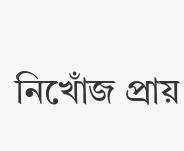নিখোঁজ প্রায়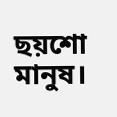ছয়শো মানুষ।